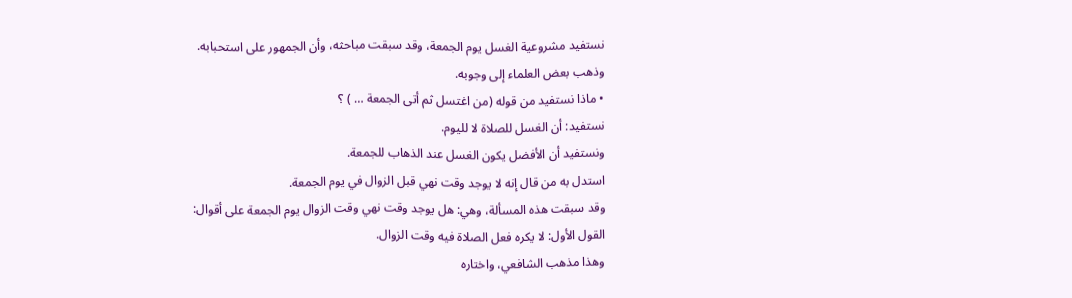نستفيد مشروعية الغسل يوم الجمعة، وقد سبقت مباحثه، وأن الجمهور على استحبابه.
وذهب بعض العلماء إلى وجوبه.
• ماذا نستفيد من قوله (من اغتسل ثم أتى الجمعة … ) ؟
نستفيد: أن الغسل للصلاة لا لليوم.
ونستفيد أن الأفضل يكون الغسل عند الذهاب للجمعة.
استدل به من قال إنه لا يوجد وقت نهي قبل الزوال في يوم الجمعة.
وقد سبقت هذه المسألة، وهي: هل يوجد وقت نهي وقت الزوال يوم الجمعة على أقوال:
القول الأول: لا يكره فعل الصلاة فيه وقت الزوال.
وهذا مذهب الشافعي، واختاره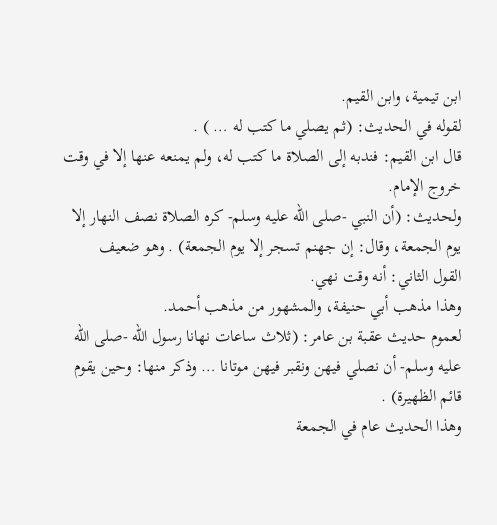ابن تيمية، وابن القيم.
لقوله في الحديث: (ثم يصلي ما كتب له … ) .
قال ابن القيم: فندبه إلى الصلاة ما كتب له، ولم يمنعه عنها إلا في وقت خروج الإمام.
ولحديث: (أن النبي -صلى الله عليه وسلم- كره الصلاة نصف النهار إلا يوم الجمعة، وقال: إن جهنم تسجر إلا يوم الجمعة) . وهو ضعيف
القول الثاني: أنه وقت نهي.
وهذا مذهب أبي حنيفة، والمشهور من مذهب أحمد.
لعموم حديث عقبة بن عامر: (ثلاث ساعات نهانا رسول الله -صلى الله عليه وسلم- أن نصلي فيهن ونقبر فيهن موتانا … وذكر منها: وحين يقوم قائم الظهيرة) .
وهذا الحديث عام في الجمعة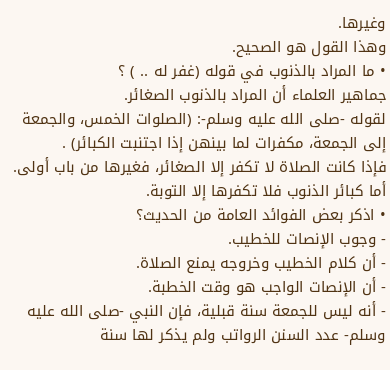وغيرها.
وهذا القول هو الصحيح.
• ما المراد بالذنوب في قوله (غفر له .. ) ؟
جماهير العلماء أن المراد بالذنوب الصغائر.
لقوله -صلى الله عليه وسلم-: (الصلوات الخمس، والجمعة إلى الجمعة، مكفرات لما بينهن إذا اجتنبت الكبائر) .
فإذا كانت الصلاة لا تكفر إلا الصغائر، فغيرها من باب أولى.
أما كبائر الذنوب فلا تكفرها إلا التوبة.
• اذكر بعض الفوائد العامة من الحديث؟
- وجوب الإنصات للخطيب.
- أن كلام الخطيب وخروجه يمنع الصلاة.
- أن الإنصات الواجب هو وقت الخطبة.
- أنه ليس للجمعة سنة قبلية، فإن النبي -صلى الله عليه وسلم- عدد السنن الرواتب ولم يذكر لها سنة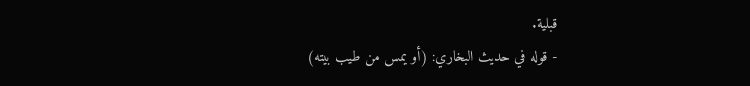قبلية.
- قوله في حديث البخاري: (أو يمس من طيب بيته)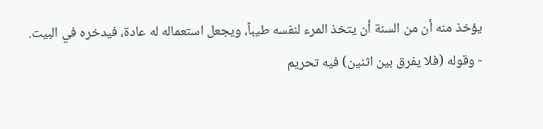يؤخذ منه أن من السنة أن يتخذ المرء لنفسه طيباً، ويجعل استعماله له عادة، فيدخره في البيت.
- وقوله (فلا يفرق بين اثنين) فيه تحريم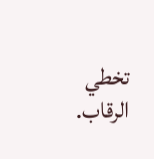تخطي الرقاب.